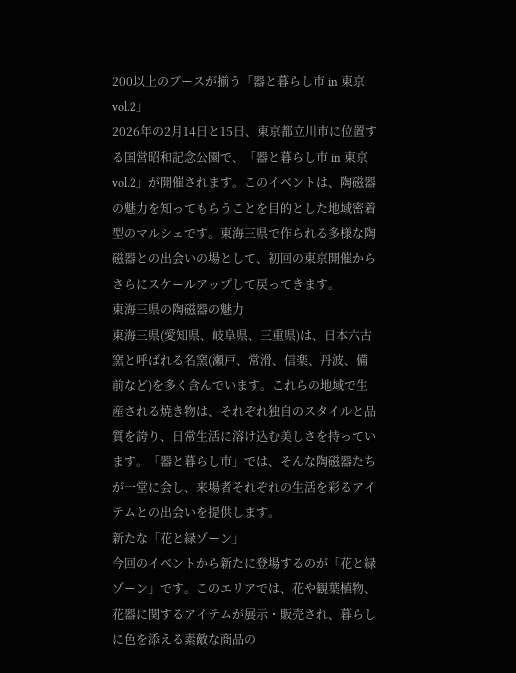200以上のブースが揃う「器と暮らし市 in 東京 vol.2」
2026年の2月14日と15日、東京都立川市に位置する国営昭和記念公園で、「器と暮らし市 in 東京 vol.2」が開催されます。このイベントは、陶磁器の魅力を知ってもらうことを目的とした地域密着型のマルシェです。東海三県で作られる多様な陶磁器との出会いの場として、初回の東京開催からさらにスケールアップして戻ってきます。
東海三県の陶磁器の魅力
東海三県(愛知県、岐阜県、三重県)は、日本六古窯と呼ばれる名窯(瀬戸、常滑、信楽、丹波、備前など)を多く含んでいます。これらの地域で生産される焼き物は、それぞれ独自のスタイルと品質を誇り、日常生活に溶け込む美しさを持っています。「器と暮らし市」では、そんな陶磁器たちが一堂に会し、来場者それぞれの生活を彩るアイテムとの出会いを提供します。
新たな「花と緑ゾーン」
今回のイベントから新たに登場するのが「花と緑ゾーン」です。このエリアでは、花や観葉植物、花器に関するアイテムが展示・販売され、暮らしに色を添える素敵な商品の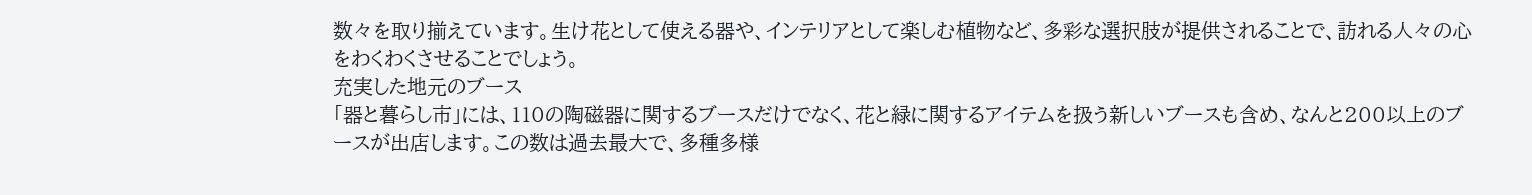数々を取り揃えています。生け花として使える器や、インテリアとして楽しむ植物など、多彩な選択肢が提供されることで、訪れる人々の心をわくわくさせることでしょう。
充実した地元のブース
「器と暮らし市」には、110の陶磁器に関するブースだけでなく、花と緑に関するアイテムを扱う新しいブースも含め、なんと200以上のブースが出店します。この数は過去最大で、多種多様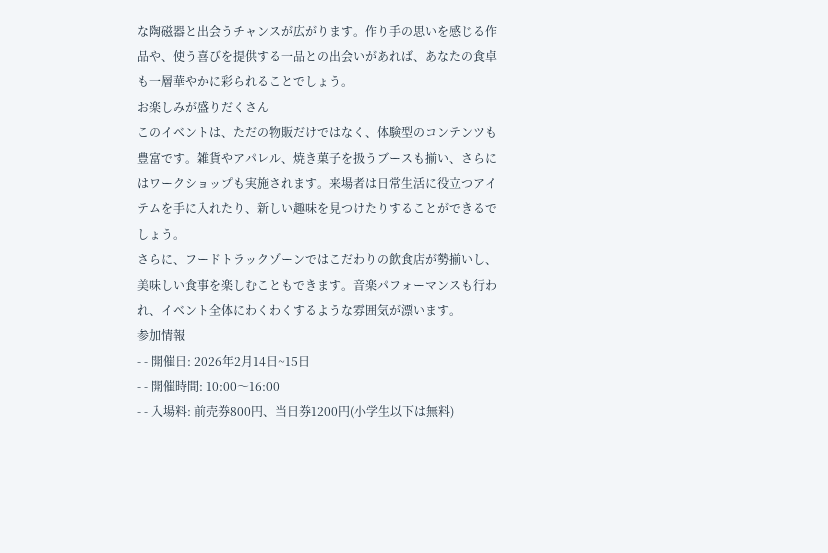な陶磁器と出会うチャンスが広がります。作り手の思いを感じる作品や、使う喜びを提供する一品との出会いがあれば、あなたの食卓も一層華やかに彩られることでしょう。
お楽しみが盛りだくさん
このイベントは、ただの物販だけではなく、体験型のコンテンツも豊富です。雑貨やアパレル、焼き菓子を扱うブースも揃い、さらにはワークショップも実施されます。来場者は日常生活に役立つアイテムを手に入れたり、新しい趣味を見つけたりすることができるでしょう。
さらに、フードトラックゾーンではこだわりの飲食店が勢揃いし、美味しい食事を楽しむこともできます。音楽パフォーマンスも行われ、イベント全体にわくわくするような雰囲気が漂います。
参加情報
- - 開催日: 2026年2月14日~15日
- - 開催時間: 10:00〜16:00
- - 入場料: 前売券800円、当日券1200円(小学生以下は無料)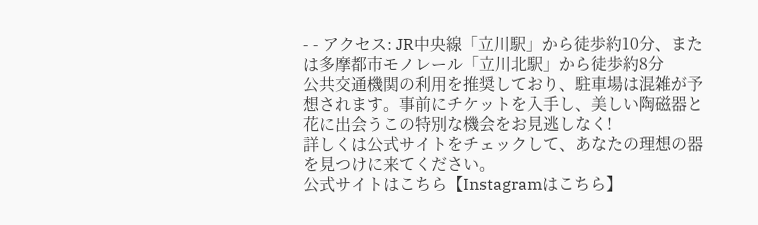- - アクセス: JR中央線「立川駅」から徒歩約10分、または多摩都市モノレール「立川北駅」から徒歩約8分
公共交通機関の利用を推奨しており、駐車場は混雑が予想されます。事前にチケットを入手し、美しい陶磁器と花に出会うこの特別な機会をお見逃しなく!
詳しくは公式サイトをチェックして、あなたの理想の器を見つけに来てください。
公式サイトはこちら【Instagramはこちら】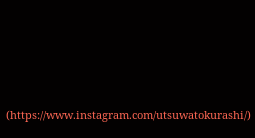(https://www.instagram.com/utsuwatokurashi/)